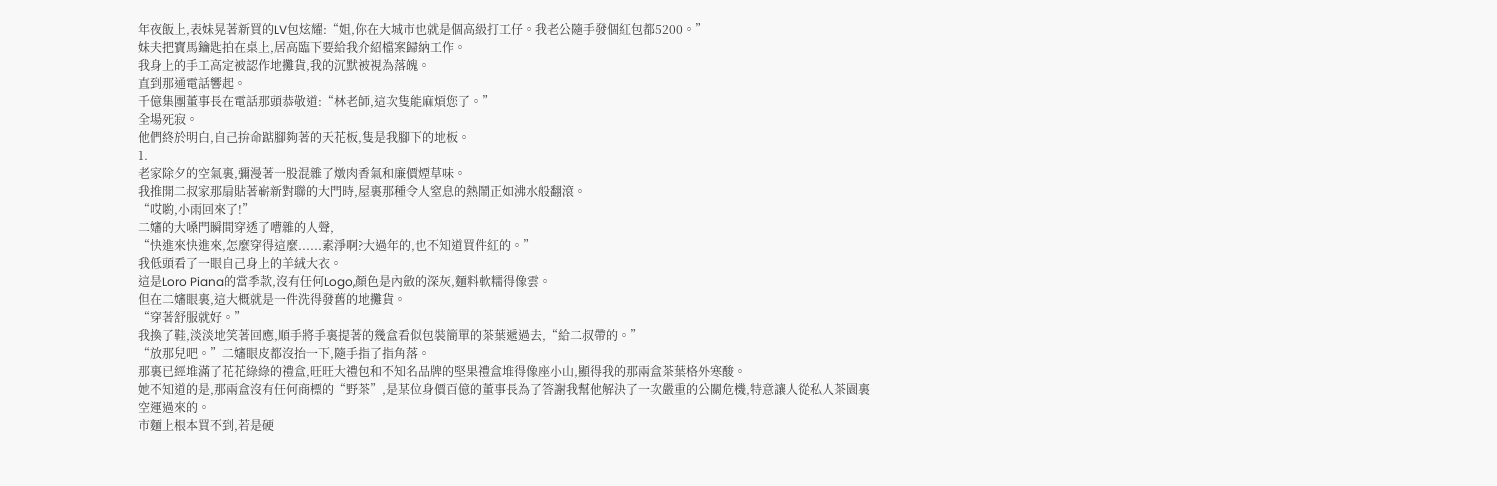年夜飯上,表妹晃著新買的LV包炫耀:“姐,你在大城市也就是個高級打工仔。我老公隨手發個紅包都5200。”
妹夫把寶馬鑰匙拍在桌上,居高臨下要給我介紹檔案歸納工作。
我身上的手工高定被認作地攤貨,我的沉默被視為落魄。
直到那通電話響起。
千億集團董事長在電話那頭恭敬道:“林老師,這次隻能麻煩您了。”
全場死寂。
他們終於明白,自己拚命踮腳夠著的天花板,隻是我腳下的地板。
1.
老家除夕的空氣裏,彌漫著一股混雜了燉肉香氣和廉價煙草味。
我推開二叔家那扇貼著嶄新對聯的大門時,屋裏那種令人窒息的熱鬧正如沸水般翻滾。
“哎喲,小雨回來了!”
二嬸的大嗓門瞬間穿透了嘈雜的人聲,
“快進來快進來,怎麼穿得這麼......素淨啊?大過年的,也不知道買件紅的。”
我低頭看了一眼自己身上的羊絨大衣。
這是Loro Piana的當季款,沒有任何Logo,顏色是內斂的深灰,麵料軟糯得像雲。
但在二嬸眼裏,這大概就是一件洗得發舊的地攤貨。
“穿著舒服就好。”
我換了鞋,淡淡地笑著回應,順手將手裏提著的幾盒看似包裝簡單的茶葉遞過去,“給二叔帶的。”
“放那兒吧。”二嬸眼皮都沒抬一下,隨手指了指角落。
那裏已經堆滿了花花綠綠的禮盒,旺旺大禮包和不知名品牌的堅果禮盒堆得像座小山,顯得我的那兩盒茶葉格外寒酸。
她不知道的是,那兩盒沒有任何商標的“野茶”,是某位身價百億的董事長為了答謝我幫他解決了一次嚴重的公關危機,特意讓人從私人茶園裏空運過來的。
市麵上根本買不到,若是硬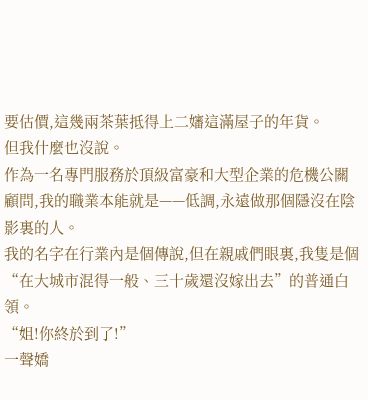要估價,這幾兩茶葉抵得上二嬸這滿屋子的年貨。
但我什麼也沒說。
作為一名專門服務於頂級富豪和大型企業的危機公關顧問,我的職業本能就是——低調,永遠做那個隱沒在陰影裏的人。
我的名字在行業內是個傳說,但在親戚們眼裏,我隻是個“在大城市混得一般、三十歲還沒嫁出去”的普通白領。
“姐!你終於到了!”
一聲嬌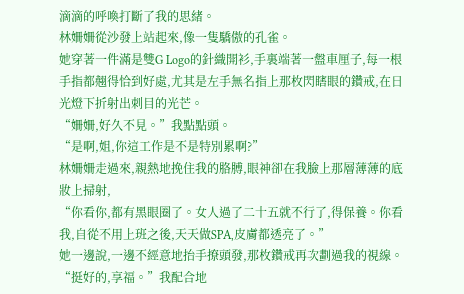滴滴的呼喚打斷了我的思緒。
林姍姍從沙發上站起來,像一隻驕傲的孔雀。
她穿著一件滿是雙G Logo的針織開衫,手裏端著一盤車厘子,每一根手指都翹得恰到好處,尤其是左手無名指上那枚閃瞎眼的鑽戒,在日光燈下折射出刺目的光芒。
“姍姍,好久不見。”我點點頭。
“是啊,姐,你這工作是不是特別累啊?”
林姍姍走過來,親熱地挽住我的胳膊,眼神卻在我臉上那層薄薄的底妝上掃射,
“你看你,都有黑眼圈了。女人過了二十五就不行了,得保養。你看我,自從不用上班之後,天天做SPA,皮膚都透亮了。”
她一邊說,一邊不經意地抬手撩頭發,那枚鑽戒再次劃過我的視線。
“挺好的,享福。”我配合地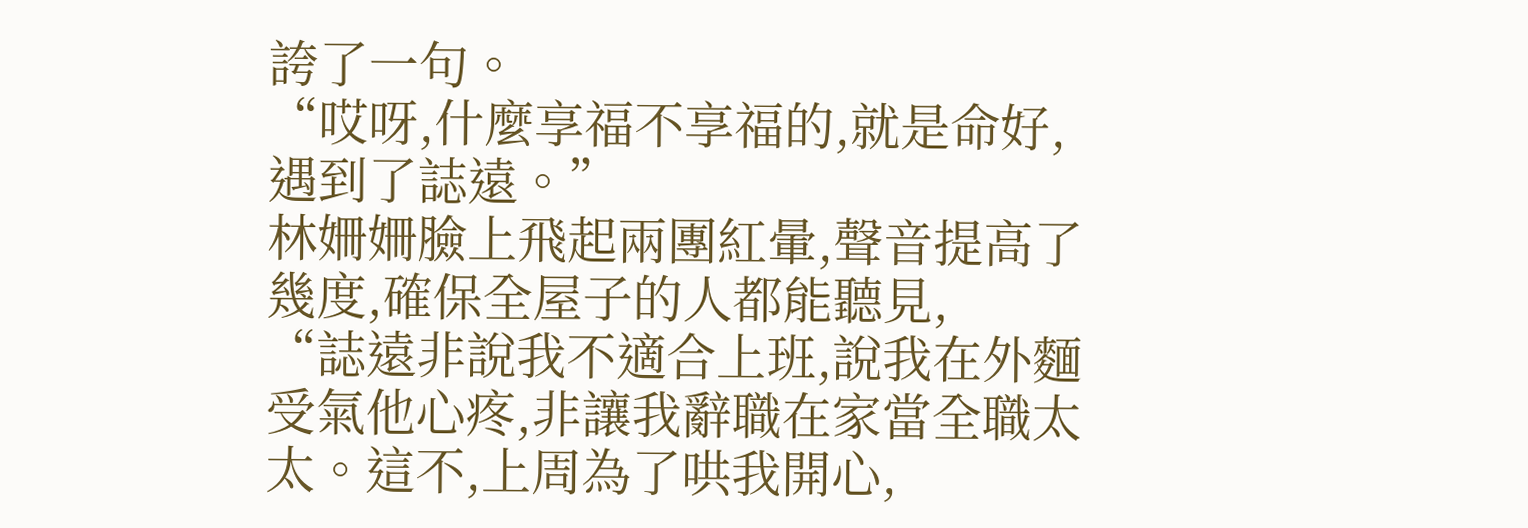誇了一句。
“哎呀,什麼享福不享福的,就是命好,遇到了誌遠。”
林姍姍臉上飛起兩團紅暈,聲音提高了幾度,確保全屋子的人都能聽見,
“誌遠非說我不適合上班,說我在外麵受氣他心疼,非讓我辭職在家當全職太太。這不,上周為了哄我開心,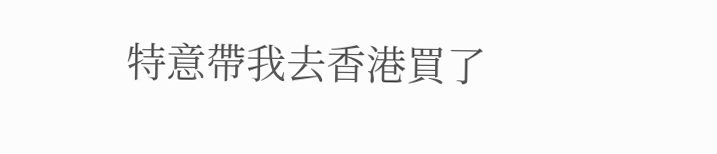特意帶我去香港買了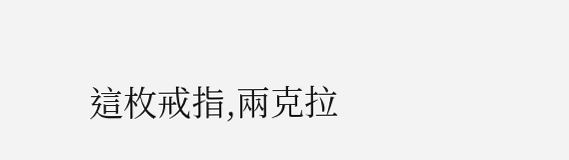這枚戒指,兩克拉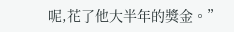呢,花了他大半年的獎金。”